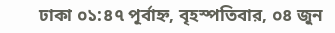ঢাকা ০১:৪৭ পূর্বাহ্ন, বৃহস্পতিবার, ০৪ জুন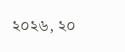২০২৬, ২০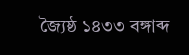জ্যৈষ্ঠ ১৪৩৩ বঙ্গাব্দ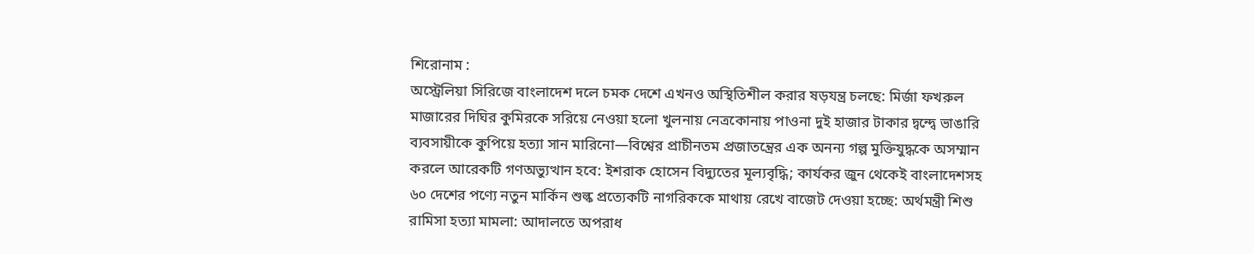শিরোনাম :
অস্ট্রেলিয়া সিরিজে বাংলাদেশ দলে চমক দেশে এখনও অস্থিতিশীল করার ষড়যন্ত্র চলছে: মির্জা ফখরুল মাজারের দিঘির কুমিরকে সরিয়ে নেওয়া হলো খুলনায় নেত্রকোনায় পাওনা দুই হাজার টাকার দ্বন্দ্বে ভাঙারি ব্যবসায়ীকে কুপিয়ে হত্যা সান মারিনো—বিশ্বের প্রাচীনতম প্রজাতন্ত্রের এক অনন্য গল্প মুক্তিযুদ্ধকে অসম্মান করলে আরেকটি গণঅভ্যুত্থান হবে: ইশরাক হোসেন বিদ্যুতের মূল্যবৃদ্ধি; কার্যকর জুন থেকেই বাংলাদেশসহ ৬০ দেশের পণ্যে নতুন মার্কিন শুল্ক প্রত্যেকটি নাগরিককে মাথায় রেখে বাজেট দেওয়া হচ্ছে: অর্থমন্ত্রী শিশু রামিসা হত্যা মামলা: আদালতে অপরাধ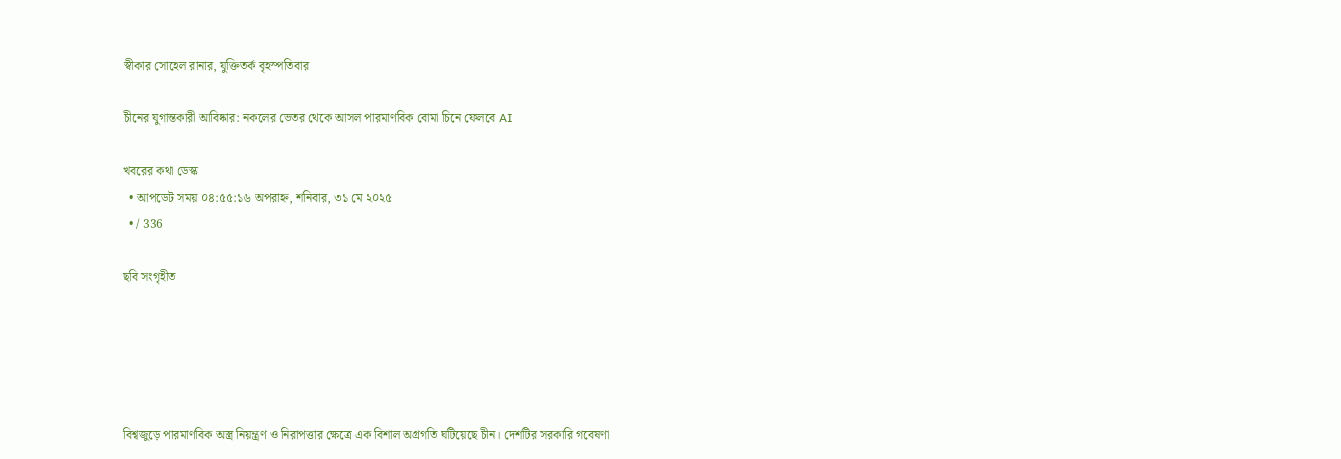স্বীকার সোহেল রানার, যুক্তিতর্ক বৃহস্পতিবার

চীনের যুগান্তকারী আবিষ্কার: নকলের ভেতর থেকে আসল পারমাণবিক বোমা চিনে ফেলবে AI

খবরের কথা ডেস্ক
  • আপডেট সময় ০৪:৫৫:১৬ অপরাহ্ন, শনিবার, ৩১ মে ২০২৫
  • / 336

ছবি সংগৃহীত





বিশ্বজুড়ে পারমাণবিক অস্ত্র নিয়ন্ত্রণ ও নিরাপত্তার ক্ষেত্রে এক বিশাল অগ্রগতি ঘটিয়েছে চীন। দেশটির সরকারি গবেষণা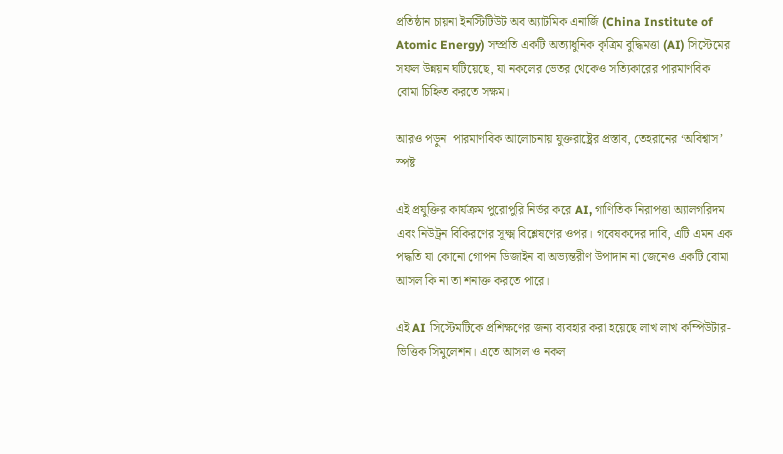প্রতিষ্ঠান চায়না ইনস্টিটিউট অব অ্যাটমিক এনার্জি (China Institute of Atomic Energy) সম্প্রতি একটি অত্যাধুনিক কৃত্রিম বুদ্ধিমত্তা (AI) সিস্টেমের সফল উন্নয়ন ঘটিয়েছে, যা নকলের ভেতর থেকেও সত্যিকারের পারমাণবিক বোমা চিহ্নিত করতে সক্ষম।

আরও পড়ুন  পারমাণবিক আলোচনায় যুক্তরাষ্ট্রের প্রস্তাব, তেহরানের ‘অবিশ্বাস’ স্পষ্ট

এই প্রযুক্তির কার্যক্রম পুরোপুরি নির্ভর করে AI, গাণিতিক নিরাপত্তা অ্যালগরিদম এবং নিউট্রন বিকিরণের সূক্ষ্ম বিশ্লেষণের ওপর। গবেষকদের দাবি, এটি এমন এক পদ্ধতি যা কোনো গোপন ডিজাইন বা অভ্যন্তরীণ উপাদান না জেনেও একটি বোমা আসল কি না তা শনাক্ত করতে পারে।

এই AI সিস্টেমটিকে প্রশিক্ষণের জন্য ব্যবহার করা হয়েছে লাখ লাখ কম্পিউটার-ভিত্তিক সিমুলেশন। এতে আসল ও নকল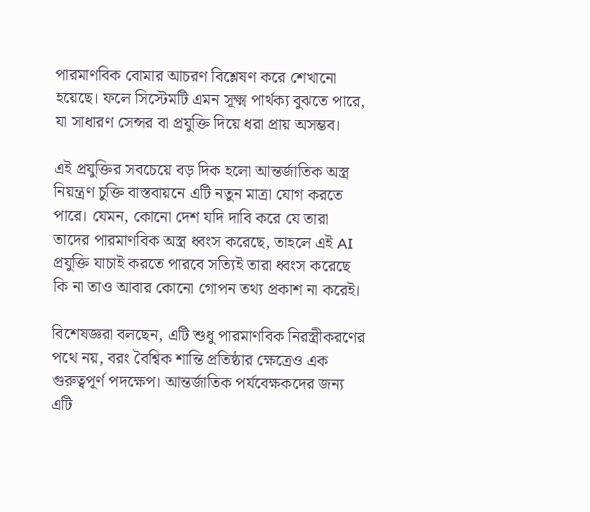পারমাণবিক বোমার আচরণ বিশ্লেষণ করে শেখানো হয়েছে। ফলে সিস্টেমটি এমন সূক্ষ্ম পার্থক্য বুঝতে পারে, যা সাধারণ সেন্সর বা প্রযুক্তি দিয়ে ধরা প্রায় অসম্ভব।

এই প্রযুক্তির সবচেয়ে বড় দিক হলো আন্তর্জাতিক অস্ত্র নিয়ন্ত্রণ চুক্তি বাস্তবায়নে এটি নতুন মাত্রা যোগ করতে পারে। যেমন, কোনো দেশ যদি দাবি করে যে তারা তাদের পারমাণবিক অস্ত্র ধ্বংস করেছে, তাহলে এই AI প্রযুক্তি যাচাই করতে পারবে সত্যিই তারা ধ্বংস করেছে কি না তাও আবার কোনো গোপন তথ্য প্রকাশ না করেই।

বিশেষজ্ঞরা বলছেন, এটি শুধু পারমাণবিক নিরস্ত্রীকরণের পথে নয়, বরং বৈশ্বিক শান্তি প্রতিষ্ঠার ক্ষেত্রেও এক গুরুত্বপূর্ণ পদক্ষেপ। আন্তর্জাতিক পর্যবেক্ষকদের জন্য এটি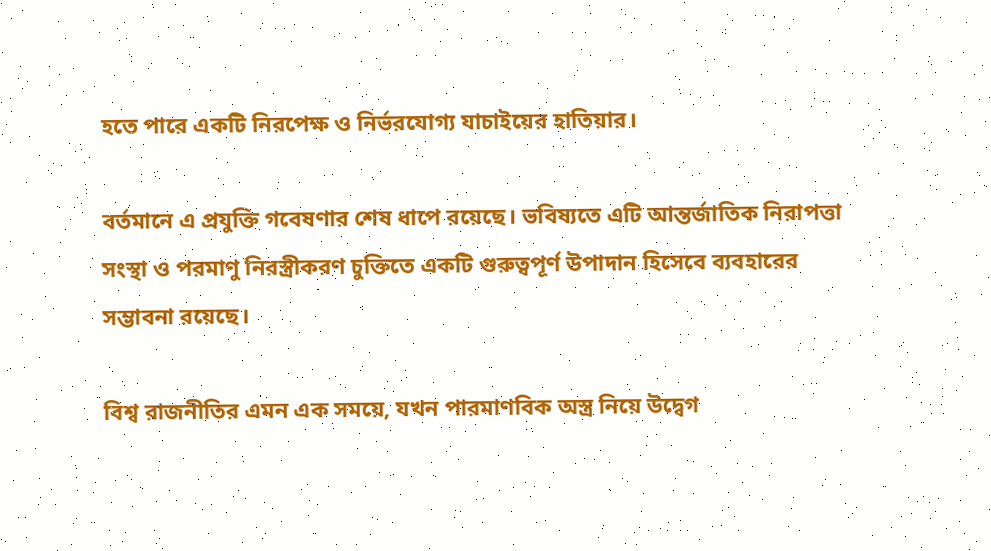হতে পারে একটি নিরপেক্ষ ও নির্ভরযোগ্য যাচাইয়ের হাতিয়ার।

বর্তমানে এ প্রযুক্তি গবেষণার শেষ ধাপে রয়েছে। ভবিষ্যতে এটি আন্তর্জাতিক নিরাপত্তা সংস্থা ও পরমাণু নিরস্ত্রীকরণ চুক্তিতে একটি গুরুত্বপূর্ণ উপাদান হিসেবে ব্যবহারের সম্ভাবনা রয়েছে।

বিশ্ব রাজনীতির এমন এক সময়ে, যখন পারমাণবিক অস্ত্র নিয়ে উদ্বেগ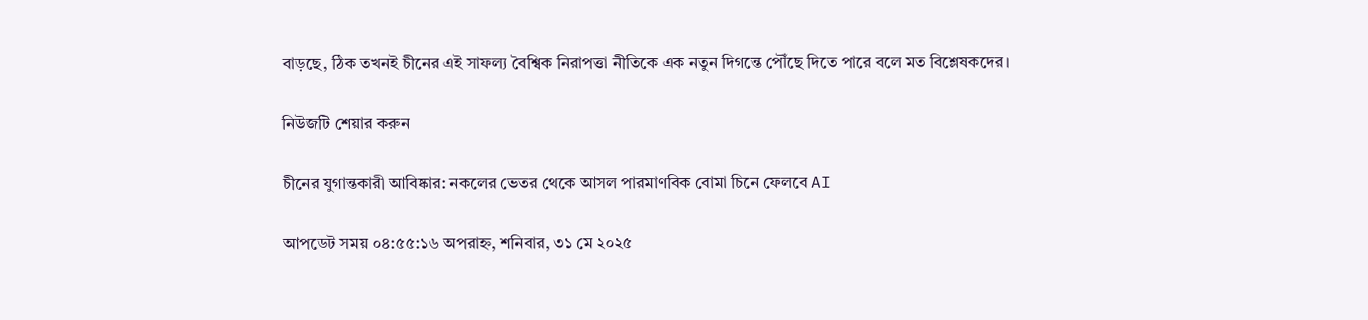বাড়ছে, ঠিক তখনই চীনের এই সাফল্য বৈশ্বিক নিরাপত্তা নীতিকে এক নতুন দিগন্তে পৌঁছে দিতে পারে বলে মত বিশ্লেষকদের।

নিউজটি শেয়ার করুন

চীনের যুগান্তকারী আবিষ্কার: নকলের ভেতর থেকে আসল পারমাণবিক বোমা চিনে ফেলবে AI

আপডেট সময় ০৪:৫৫:১৬ অপরাহ্ন, শনিবার, ৩১ মে ২০২৫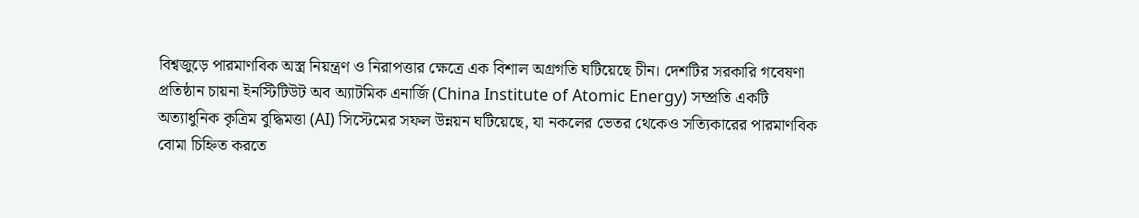বিশ্বজুড়ে পারমাণবিক অস্ত্র নিয়ন্ত্রণ ও নিরাপত্তার ক্ষেত্রে এক বিশাল অগ্রগতি ঘটিয়েছে চীন। দেশটির সরকারি গবেষণা প্রতিষ্ঠান চায়না ইনস্টিটিউট অব অ্যাটমিক এনার্জি (China Institute of Atomic Energy) সম্প্রতি একটি অত্যাধুনিক কৃত্রিম বুদ্ধিমত্তা (AI) সিস্টেমের সফল উন্নয়ন ঘটিয়েছে, যা নকলের ভেতর থেকেও সত্যিকারের পারমাণবিক বোমা চিহ্নিত করতে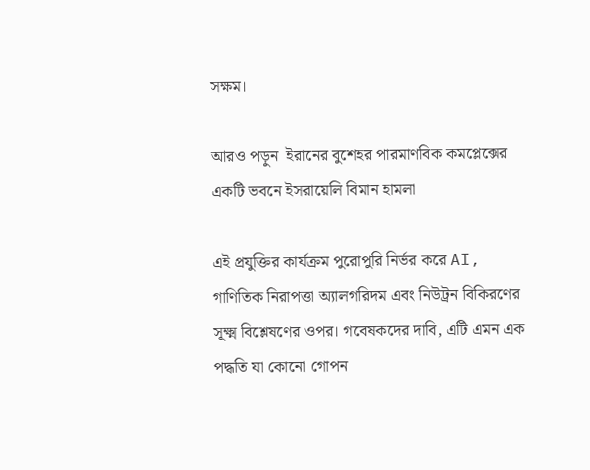সক্ষম।

আরও পড়ুন  ইরানের বুশেহর পারমাণবিক কমপ্লেক্সের একটি ভবনে ইসরায়েলি বিমান হামলা

এই প্রযুক্তির কার্যক্রম পুরোপুরি নির্ভর করে AI, গাণিতিক নিরাপত্তা অ্যালগরিদম এবং নিউট্রন বিকিরণের সূক্ষ্ম বিশ্লেষণের ওপর। গবেষকদের দাবি, এটি এমন এক পদ্ধতি যা কোনো গোপন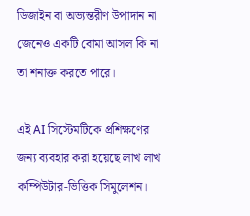ডিজাইন বা অভ্যন্তরীণ উপাদান না জেনেও একটি বোমা আসল কি না তা শনাক্ত করতে পারে।

এই AI সিস্টেমটিকে প্রশিক্ষণের জন্য ব্যবহার করা হয়েছে লাখ লাখ কম্পিউটার-ভিত্তিক সিমুলেশন।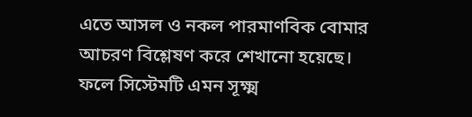এতে আসল ও নকল পারমাণবিক বোমার আচরণ বিশ্লেষণ করে শেখানো হয়েছে। ফলে সিস্টেমটি এমন সূক্ষ্ম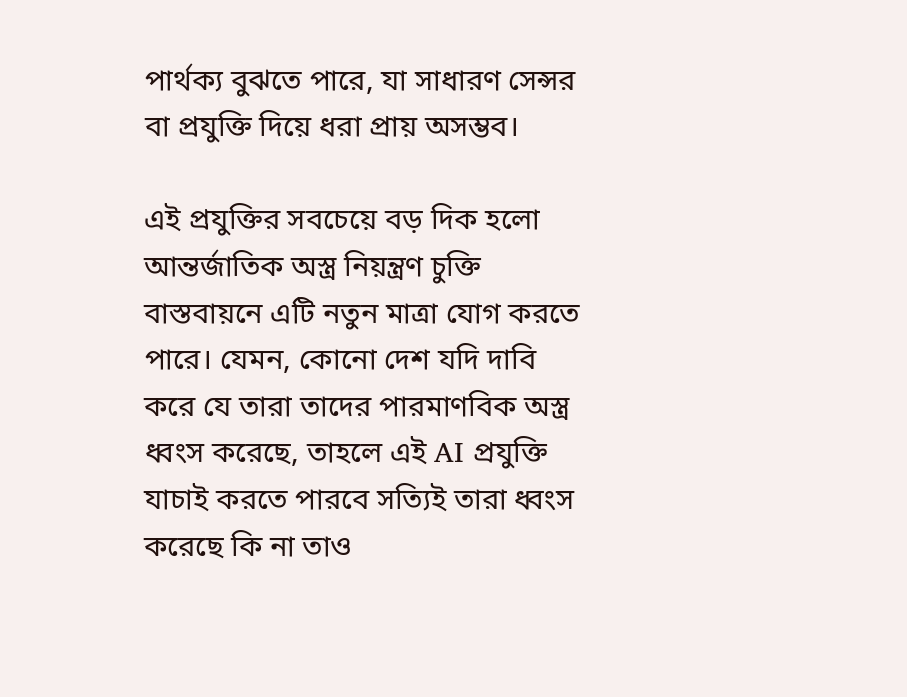পার্থক্য বুঝতে পারে, যা সাধারণ সেন্সর বা প্রযুক্তি দিয়ে ধরা প্রায় অসম্ভব।

এই প্রযুক্তির সবচেয়ে বড় দিক হলো আন্তর্জাতিক অস্ত্র নিয়ন্ত্রণ চুক্তি বাস্তবায়নে এটি নতুন মাত্রা যোগ করতে পারে। যেমন, কোনো দেশ যদি দাবি করে যে তারা তাদের পারমাণবিক অস্ত্র ধ্বংস করেছে, তাহলে এই AI প্রযুক্তি যাচাই করতে পারবে সত্যিই তারা ধ্বংস করেছে কি না তাও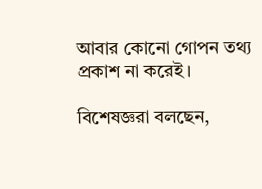আবার কোনো গোপন তথ্য প্রকাশ না করেই।

বিশেষজ্ঞরা বলছেন,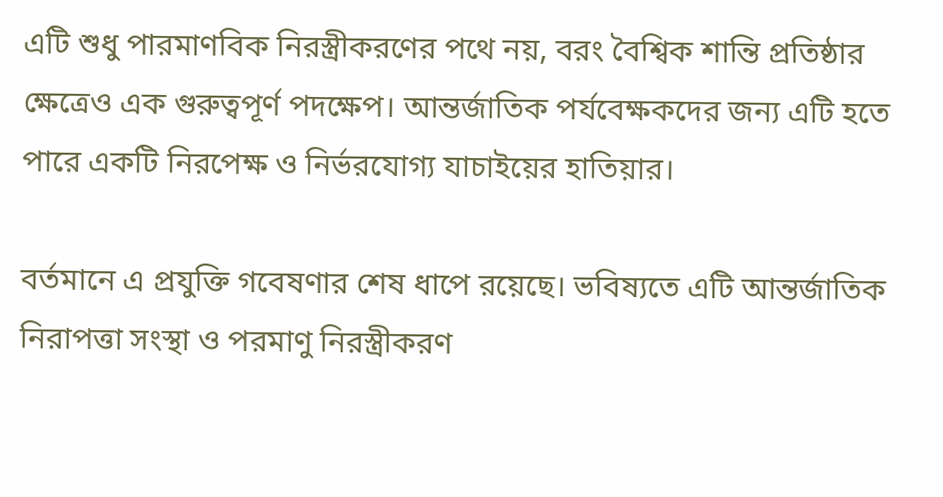এটি শুধু পারমাণবিক নিরস্ত্রীকরণের পথে নয়, বরং বৈশ্বিক শান্তি প্রতিষ্ঠার ক্ষেত্রেও এক গুরুত্বপূর্ণ পদক্ষেপ। আন্তর্জাতিক পর্যবেক্ষকদের জন্য এটি হতে পারে একটি নিরপেক্ষ ও নির্ভরযোগ্য যাচাইয়ের হাতিয়ার।

বর্তমানে এ প্রযুক্তি গবেষণার শেষ ধাপে রয়েছে। ভবিষ্যতে এটি আন্তর্জাতিক নিরাপত্তা সংস্থা ও পরমাণু নিরস্ত্রীকরণ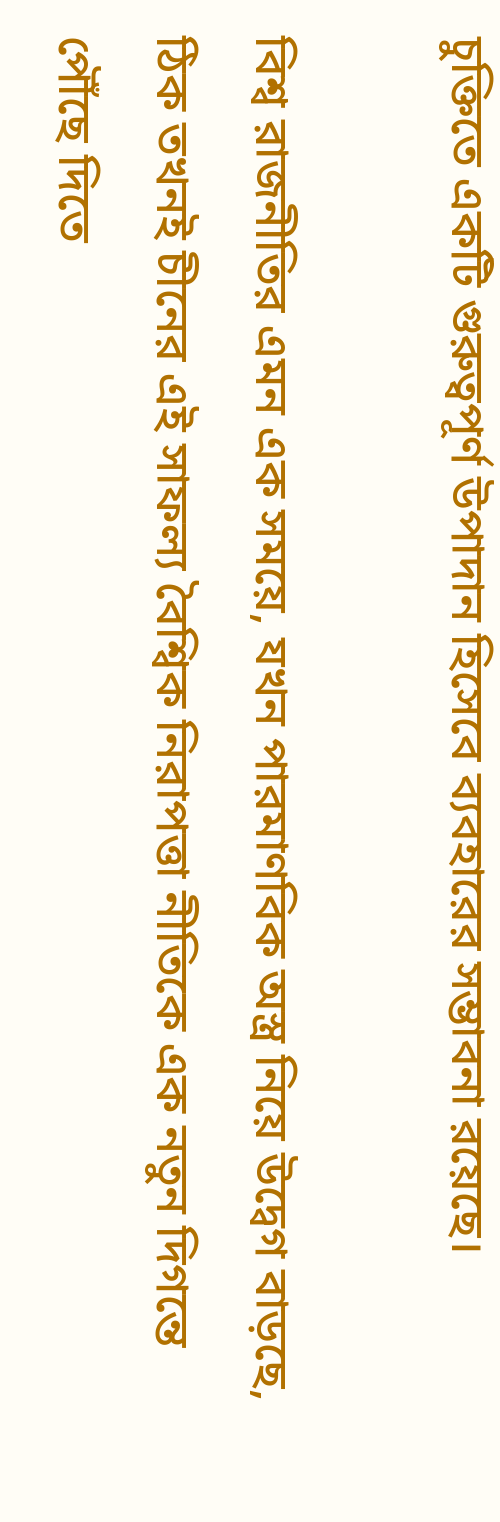চুক্তিতে একটি গুরুত্বপূর্ণ উপাদান হিসেবে ব্যবহারের সম্ভাবনা রয়েছে।

বিশ্ব রাজনীতির এমন এক সময়ে, যখন পারমাণবিক অস্ত্র নিয়ে উদ্বেগ বাড়ছে, ঠিক তখনই চীনের এই সাফল্য বৈশ্বিক নিরাপত্তা নীতিকে এক নতুন দিগন্তে পৌঁছে দিতে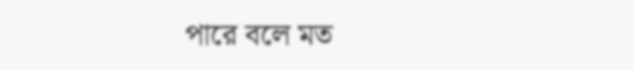পারে বলে মত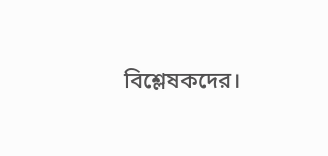বিশ্লেষকদের।